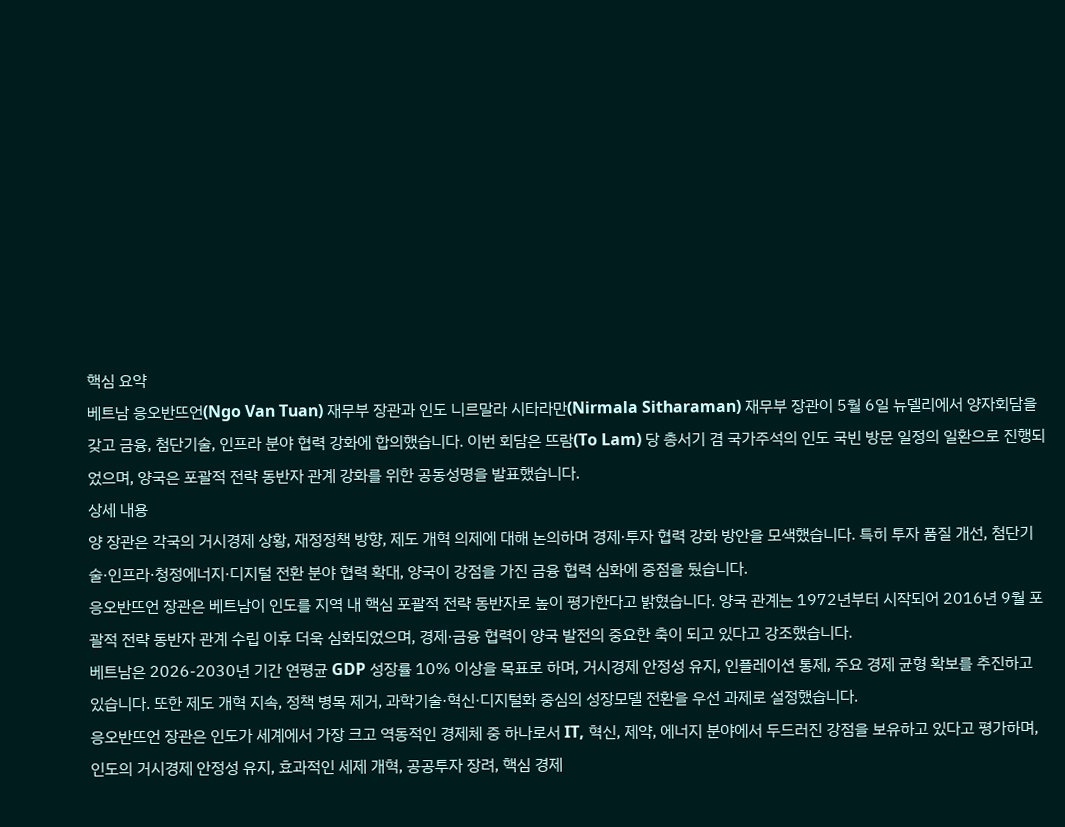핵심 요약
베트남 응오반뜨언(Ngo Van Tuan) 재무부 장관과 인도 니르말라 시타라만(Nirmala Sitharaman) 재무부 장관이 5월 6일 뉴델리에서 양자회담을 갖고 금융, 첨단기술, 인프라 분야 협력 강화에 합의했습니다. 이번 회담은 뜨람(To Lam) 당 총서기 겸 국가주석의 인도 국빈 방문 일정의 일환으로 진행되었으며, 양국은 포괄적 전략 동반자 관계 강화를 위한 공동성명을 발표했습니다.
상세 내용
양 장관은 각국의 거시경제 상황, 재정정책 방향, 제도 개혁 의제에 대해 논의하며 경제·투자 협력 강화 방안을 모색했습니다. 특히 투자 품질 개선, 첨단기술·인프라·청정에너지·디지털 전환 분야 협력 확대, 양국이 강점을 가진 금융 협력 심화에 중점을 뒀습니다.
응오반뜨언 장관은 베트남이 인도를 지역 내 핵심 포괄적 전략 동반자로 높이 평가한다고 밝혔습니다. 양국 관계는 1972년부터 시작되어 2016년 9월 포괄적 전략 동반자 관계 수립 이후 더욱 심화되었으며, 경제·금융 협력이 양국 발전의 중요한 축이 되고 있다고 강조했습니다.
베트남은 2026-2030년 기간 연평균 GDP 성장률 10% 이상을 목표로 하며, 거시경제 안정성 유지, 인플레이션 통제, 주요 경제 균형 확보를 추진하고 있습니다. 또한 제도 개혁 지속, 정책 병목 제거, 과학기술·혁신·디지털화 중심의 성장모델 전환을 우선 과제로 설정했습니다.
응오반뜨언 장관은 인도가 세계에서 가장 크고 역동적인 경제체 중 하나로서 IT, 혁신, 제약, 에너지 분야에서 두드러진 강점을 보유하고 있다고 평가하며, 인도의 거시경제 안정성 유지, 효과적인 세제 개혁, 공공투자 장려, 핵심 경제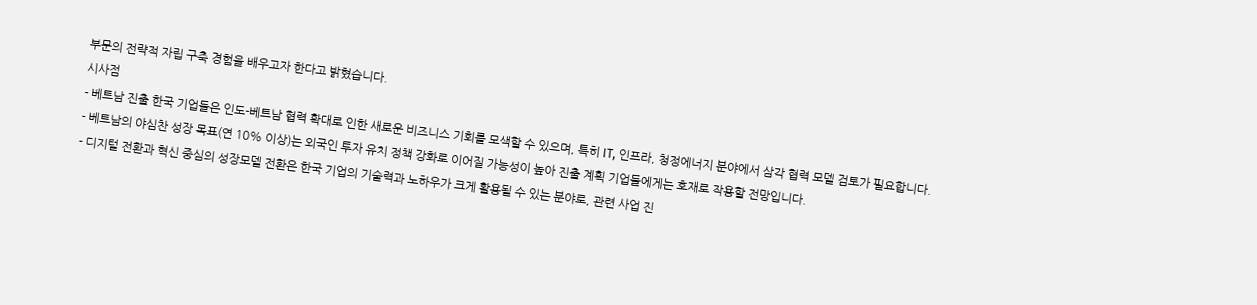부문의 전략적 자립 구축 경험을 배우고자 한다고 밝혔습니다.
시사점
- 베트남 진출 한국 기업들은 인도-베트남 협력 확대로 인한 새로운 비즈니스 기회를 모색할 수 있으며, 특히 IT, 인프라, 청정에너지 분야에서 삼각 협력 모델 검토가 필요합니다.
- 베트남의 야심찬 성장 목표(연 10% 이상)는 외국인 투자 유치 정책 강화로 이어질 가능성이 높아 진출 계획 기업들에게는 호재로 작용할 전망입니다.
- 디지털 전환과 혁신 중심의 성장모델 전환은 한국 기업의 기술력과 노하우가 크게 활용될 수 있는 분야로, 관련 사업 진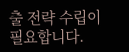출 전략 수립이 필요합니다.